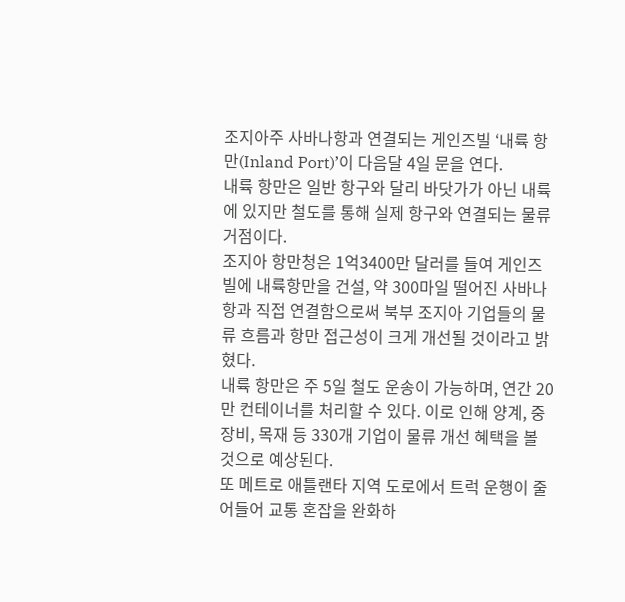조지아주 사바나항과 연결되는 게인즈빌 ‘내륙 항만(Inland Port)’이 다음달 4일 문을 연다.
내륙 항만은 일반 항구와 달리 바닷가가 아닌 내륙에 있지만 철도를 통해 실제 항구와 연결되는 물류 거점이다.
조지아 항만청은 1억3400만 달러를 들여 게인즈빌에 내륙항만을 건설, 약 300마일 떨어진 사바나항과 직접 연결함으로써 북부 조지아 기업들의 물류 흐름과 항만 접근성이 크게 개선될 것이라고 밝혔다.
내륙 항만은 주 5일 철도 운송이 가능하며, 연간 20만 컨테이너를 처리할 수 있다. 이로 인해 양계, 중장비, 목재 등 330개 기업이 물류 개선 혜택을 볼 것으로 예상된다.
또 메트로 애틀랜타 지역 도로에서 트럭 운행이 줄어들어 교통 혼잡을 완화하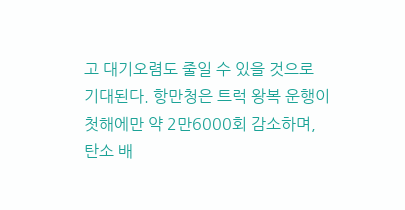고 대기오렴도 줄일 수 있을 것으로 기대된다. 항만청은 트럭 왕복 운행이 첫해에만 약 2만6000회 감소하며, 탄소 배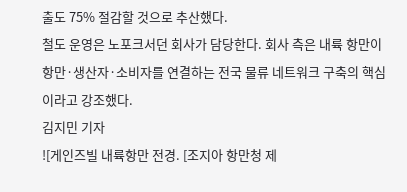출도 75% 절감할 것으로 추산했다.
철도 운영은 노포크서던 회사가 담당한다. 회사 측은 내륙 항만이 항만·생산자·소비자를 연결하는 전국 물류 네트워크 구축의 핵심이라고 강조했다.
김지민 기자
![게인즈빌 내륙항만 전경. [조지아 항만청 제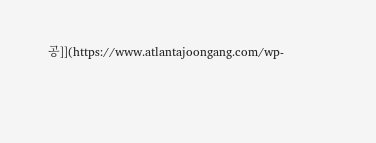공]](https://www.atlantajoongang.com/wp-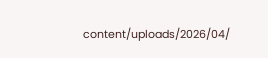content/uploads/2026/04/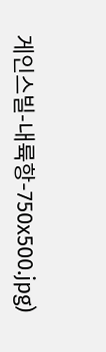게인스빌-내륙항-750x500.jpg)